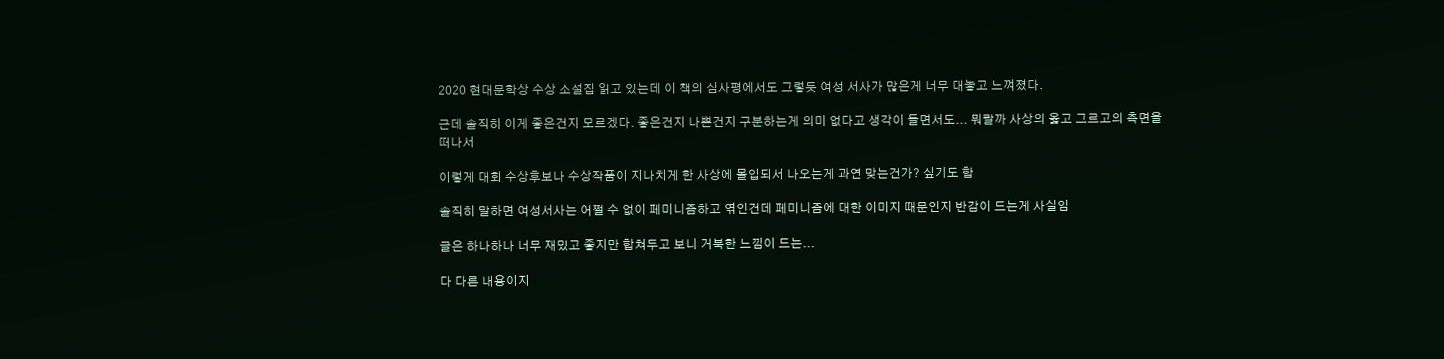2020 현대문학상 수상 소설집 읽고 있는데 이 책의 심사평에서도 그렇듯 여성 서사가 많은게 너무 대놓고 느껴졌다.

근데 솔직히 이게 좋은건지 모르겠다. 좋은건지 나쁜건지 구분하는게 의미 없다고 생각이 들면서도... 뭐랄까 사상의 옳고 그르고의 측면을 떠나서

이렇게 대회 수상후보나 수상작품이 지나치게 한 사상에 몰입되서 나오는게 과연 맞는건가? 싶기도 함

솔직히 말하면 여성서사는 어쩔 수 없이 페미니즘하고 엮인건데 페미니즘에 대한 이미지 때문인지 반감이 드는게 사실임

글은 하나하나 너무 재밌고 좋지만 합쳐두고 보니 거북한 느낌이 드는...

다 다른 내용이지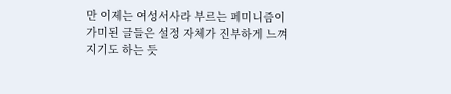만 이제는 여성서사라 부르는 페미니즘이 가미된 글들은 설정 자체가 진부하게 느껴지기도 하는 듯